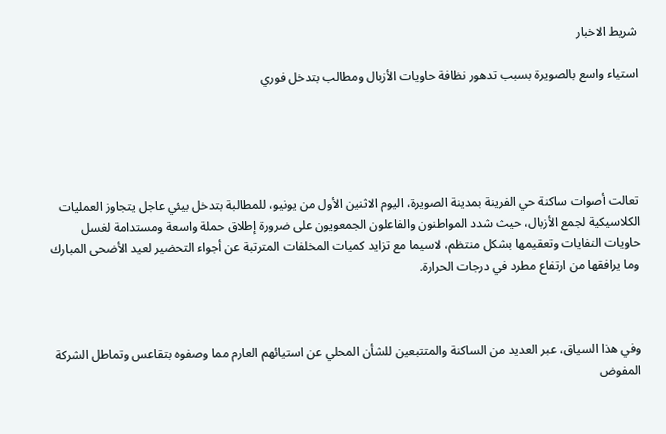شريط الاخبار

استياء واسع بالصويرة بسبب تدهور نظافة حاويات الأزبال ومطالب بتدخل فوري





تعالت أصوات ساكنة حي الفرينة بمدينة الصويرة، اليوم الاثنين الأول من يونيو، للمطالبة بتدخل بيئي عاجل يتجاوز العمليات الكلاسيكية لجمع الأزبال، حيث شدد المواطنون والفاعلون الجمعويون على ضرورة إطلاق حملة واسعة ومستدامة لغسل حاويات النفايات وتعقيمها بشكل منتظم، لاسيما مع تزايد كميات المخلفات المترتبة عن أجواء التحضير لعيد الأضحى المبارك وما يرافقها من ارتفاع مطرد في درجات الحرارة.



وفي هذا السياق، عبر العديد من الساكنة والمتتبعين للشأن المحلي عن استيائهم العارم مما وصفوه بتقاعس وتماطل الشركة المفوض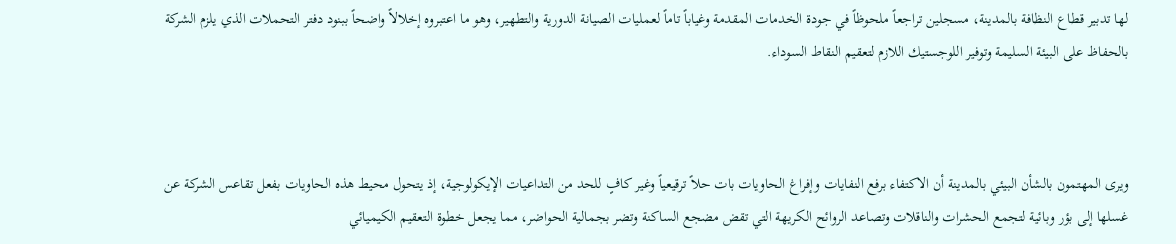لها تدبير قطاع النظافة بالمدينة، مسجلين تراجعاً ملحوظاً في جودة الخدمات المقدمة وغياباً تاماً لعمليات الصيانة الدورية والتطهير، وهو ما اعتبروه إخلالاً واضحاً ببنود دفتر التحملات الذي يلزم الشركة بالحفاظ على البيئة السليمة وتوفير اللوجستيك اللازم لتعقيم النقاط السوداء.



ويرى المهتمون بالشأن البيئي بالمدينة أن الاكتفاء برفع النفايات وإفراغ الحاويات بات حلاً ترقيعياً وغير كافٍ للحد من التداعيات الإيكولوجية، إذ يتحول محيط هذه الحاويات بفعل تقاعس الشركة عن غسلها إلى بؤر وبائية لتجمع الحشرات والناقلات وتصاعد الروائح الكريهة التي تقض مضجع الساكنة وتضر بجمالية الحواضر، مما يجعل خطوة التعقيم الكيميائي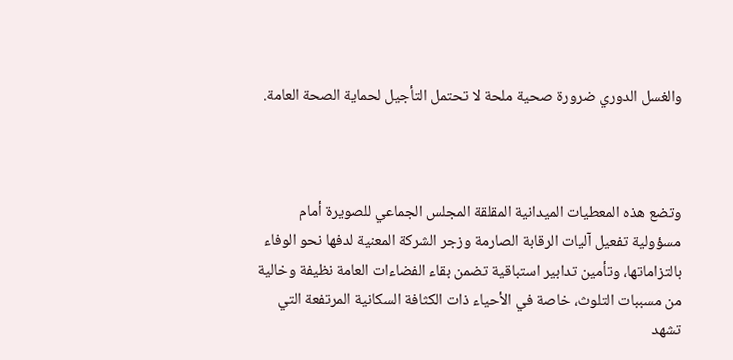والغسل الدوري ضرورة صحية ملحة لا تحتمل التأجيل لحماية الصحة العامة.



وتضع هذه المعطيات الميدانية المقلقة المجلس الجماعي للصويرة أمام مسؤولية تفعيل آليات الرقابة الصارمة وزجر الشركة المعنية لدفها نحو الوفاء بالتزاماتها، وتأمين تدابير استباقية تضمن بقاء الفضاءات العامة نظيفة وخالية من مسببات التلوث، خاصة في الأحياء ذات الكثافة السكانية المرتفعة التي تشهد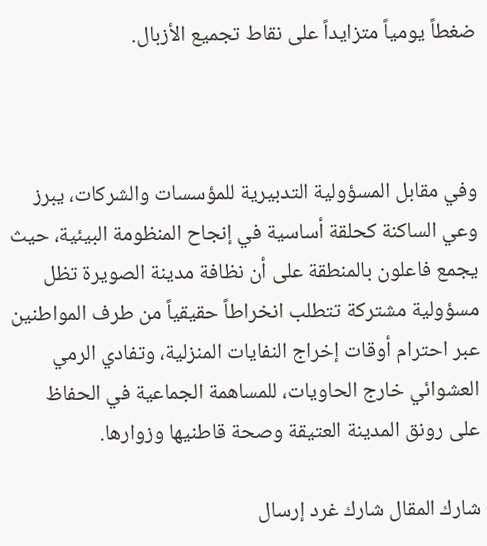ضغطاً يومياً متزايداً على نقاط تجميع الأزبال.



وفي مقابل المسؤولية التدبيرية للمؤسسات والشركات، يبرز وعي الساكنة كحلقة أساسية في إنجاح المنظومة البيئية، حيث يجمع فاعلون بالمنطقة على أن نظافة مدينة الصويرة تظل مسؤولية مشتركة تتطلب انخراطاً حقيقياً من طرف المواطنين عبر احترام أوقات إخراج النفايات المنزلية، وتفادي الرمي العشوائي خارج الحاويات، للمساهمة الجماعية في الحفاظ على رونق المدينة العتيقة وصحة قاطنيها وزوارها.

شارك المقال شارك غرد إرسال